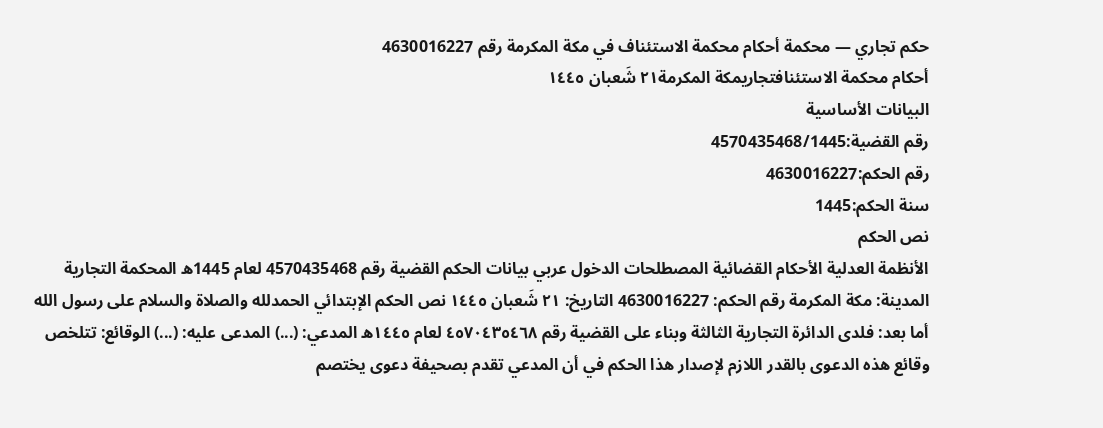حكم تجاري — محكمة أحكام محكمة الاستئناف في مكة المكرمة رقم 4630016227
أحكام محكمة الاستئنافتجاريمكة المكرمة٢١ شَعبان ١٤٤٥
البيانات الأساسية
رقم القضية:4570435468/1445
رقم الحكم:4630016227
سنة الحكم:1445
نص الحكم
الأنظمة العدلية الأحكام القضائية المصطلحات الدخول عربي بيانات الحكم القضية رقم 4570435468 لعام 1445ه المحكمة التجارية المدينة: مكة المكرمة رقم الحكم: 4630016227 التاريخ: ٢١ شَعبان ١٤٤٥ نص الحكم الإبتدائي الحمدلله والصلاة والسلام على رسول الله أما بعد: فلدى الدائرة التجارية الثالثة وبناء على القضية رقم ٤٥٧٠٤٣٥٤٦٨ لعام ١٤٤٥ه المدعي: (...) المدعى عليه: (...) الوقائع: تتلخص وقائع هذه الدعوى بالقدر اللازم لإصدار هذا الحكم في أن المدعي تقدم بصحيفة دعوى يختصم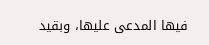فيها المدعى عليها، وبقيد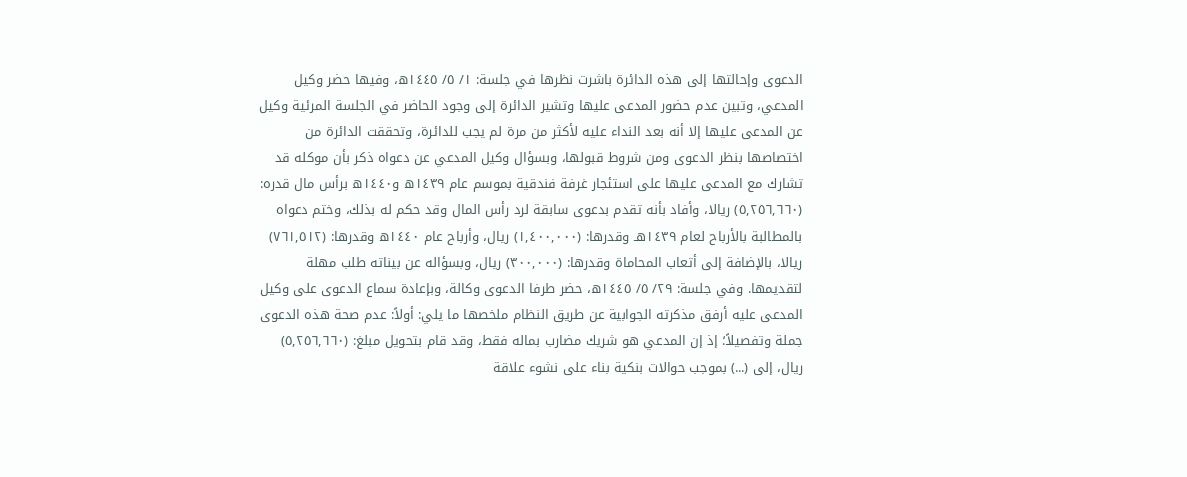الدعوى وإحالتها إلى هذه الدائرة باشرت نظرها في جلسة: ١/ ٥/ ١٤٤٥ه، وفيها حضر وكيل المدعي، وتبين عدم حضور المدعى عليها وتشير الدائرة إلى وجود الحاضر في الجلسة المرئية وكيل عن المدعى عليها إلا أنه بعد النداء عليه لأكثر من مرة لم يجب للدائرة، وتحققت الدائرة من اختصاصها بنظر الدعوى ومن شروط قبولها، وبسؤال وكيل المدعي عن دعواه ذكر بأن موكله قد تشارك مع المدعى عليها على استئجار غرفة فندقية بموسم عام ١٤٣٩ه و١٤٤٠ه برأس مال قدره: (٥,٢٥٦,٦٦٠) ريالا، وأفاد بأنه تقدم بدعوى سابقة لرد رأس المال وقد حكم له بذلك، وختم دعواه بالمطالبة بالأرباح لعام ١٤٣٩هـ وقدرها: (١,٤٠٠,٠٠٠) ريال، وأرباح عام ١٤٤٠ه وقدرها: (٧٦١,٥١٢) ريالا، بالإضافة إلى أتعاب المحاماة وقدرها: (٣٠٠,٠٠٠) ريال، وبسؤاله عن بيناته طلب مهلة لتقديمها. وفي جلسة: ٢٩/ ٥/ ١٤٤٥ه، حضر طرفا الدعوى وكالة، وبإعادة سماع الدعوى على وكيل المدعى عليه أرفق مذكرته الجوابية عن طريق النظام ملخصها ما يلي: أولاً: عدم صحة هذه الدعوى جملة وتفصيلاً؛ إذ إن المدعي هو شريك مضارب بماله فقط، وقد قام بتحويل مبلغ: (٥,٢٥٦,٦٦٠) ريال، إلى (...) بموجب حوالات بنكية بناء على نشوء علاقة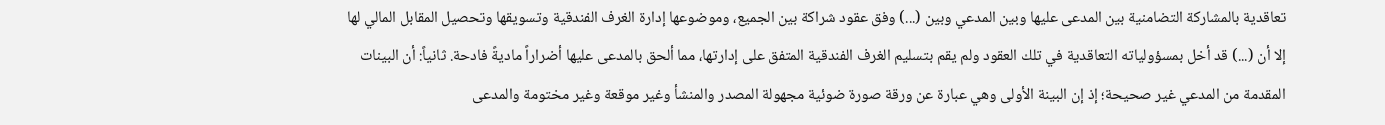تعاقدية بالمشاركة التضامنية بين المدعى عليها وبين المدعي وبين (...) وفق عقود شراكة بين الجميع، وموضوعها إدارة الغرف الفندقية وتسويقها وتحصيل المقابل المالي لها إلا أن (...) قد أخل بمسؤولياته التعاقدية في تلك العقود ولم يقم بتسليم الغرف الفندقية المتفق على إدارتها، مما ألحق بالمدعى عليها أضراراً ماديةً فادحة. ثانياً: أن البينات المقدمة من المدعي غير صحيحة؛ إذ إن البينة الأولى وهي عبارة عن ورقة صورة ضوئية مجهولة المصدر والمنشأ وغير موقعة وغير مختومة والمدعى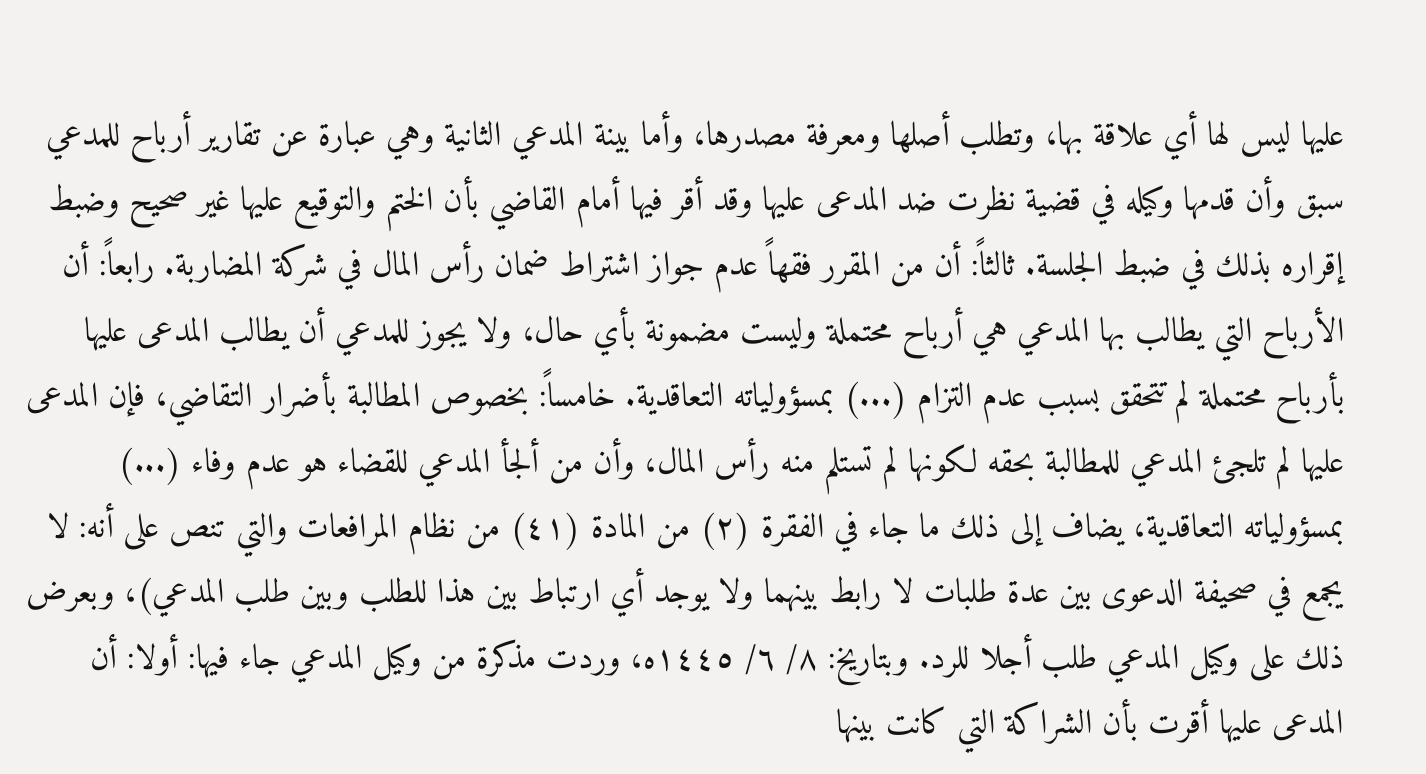عليها ليس لها أي علاقة بها، وتطلب أصلها ومعرفة مصدرها، وأما بينة المدعي الثانية وهي عبارة عن تقارير أرباح للمدعي سبق وأن قدمها وكيله في قضية نظرت ضد المدعى عليها وقد أقر فيها أمام القاضي بأن الختم والتوقيع عليها غير صحيح وضبط إقراره بذلك في ضبط الجلسة. ثالثاً: أن من المقرر فقهاً عدم جواز اشتراط ضمان رأس المال في شركة المضاربة. رابعاً: أن الأرباح التي يطالب بها المدعي هي أرباح محتملة وليست مضمونة بأي حال، ولا يجوز للمدعي أن يطالب المدعى عليها بأرباح محتملة لم تتحقق بسبب عدم التزام (...) بمسؤولياته التعاقدية. خامساً: بخصوص المطالبة بأضرار التقاضي، فإن المدعى عليها لم تلجئ المدعي للمطالبة بحقه لكونها لم تستلم منه رأس المال، وأن من ألجأ المدعي للقضاء هو عدم وفاء (...) بمسؤولياته التعاقدية، يضاف إلى ذلك ما جاء في الفقرة (٢) من المادة (٤١) من نظام المرافعات والتي تنص على أنه: لا يجمع في صحيفة الدعوى بين عدة طلبات لا رابط بينهما ولا يوجد أي ارتباط بين هذا للطلب وبين طلب المدعي)، وبعرض ذلك على وكيل المدعي طلب أجلا للرد. وبتاريخ: ٨/ ٦/ ١٤٤٥ه، وردت مذكرة من وكيل المدعي جاء فيها: أولا: أن المدعى عليها أقرت بأن الشراكة التي كانت بينها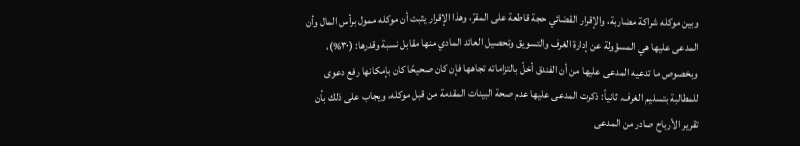وبين موكله شراكة مضاربة، والإقرار القضائي حجة قاطعة على المقرّ، وهذا الإقرار يثبت أن موكله ممول برأس المال وأن المدعى عليها هي المسؤولة عن إدارة الغرف والتسويق وتحصيل العائد المادي منها مقابل نسبة وقدرها: (٣٠%)، وبخصوص ما تدعيه المدعى عليها من أن الفندق أخلّ بالتزاماته تجاهها فإن كان صحيحًا كان بإمكانها رفع دعوى للمطالبة بتسليم الغرف. ثانياً: ذكرت المدعى عليها عدم صحة البينات المقدمة من قبل موكله، ويجاب على ذلك بأن تقرير الأرباح صادر من المدعى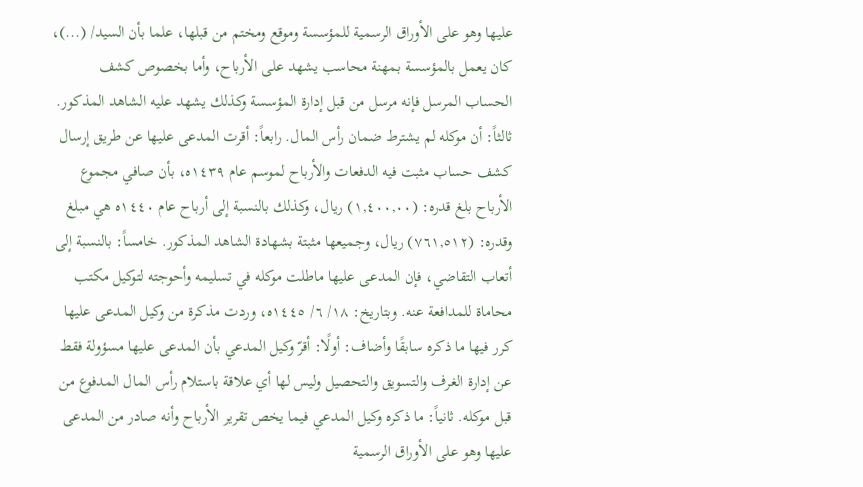عليها وهو على الأوراق الرسمية للمؤسسة وموقع ومختم من قبلها، علما بأن السيد/ (...)، كان يعمل بالمؤسسة بمهنة محاسب يشهد على الأرباح، وأما بخصوص كشف الحساب المرسل فإنه مرسل من قبل إدارة المؤسسة وكذلك يشهد عليه الشاهد المذكور. ثالثاً: أن موكله لم يشترط ضمان رأس المال. رابعاً: أقرت المدعى عليها عن طريق إرسال كشف حساب مثبت فيه الدفعات والأرباح لموسم عام ١٤٣٩ه، بأن صافي مجموع الأرباح بلغ قدره: (١,٤٠٠,٠٠) ريال، وكذلك بالنسبة إلى أرباح عام ١٤٤٠ه هي مبلغ وقدره: (٧٦١,٥١٢) ريال، وجميعها مثبتة بشهادة الشاهد المذكور. خامساً: بالنسبة إلى أتعاب التقاضي، فإن المدعى عليها ماطلت موكله في تسليمه وأحوجته لتوكيل مكتب محاماة للمدافعة عنه. وبتاريخ: ١٨/ ٦/ ١٤٤٥ه، وردت مذكرة من وكيل المدعى عليها كرر فيها ما ذكره سابقًا وأضاف: أولًا: أقرّ وكيل المدعي بأن المدعى عليها مسؤولة فقط عن إدارة الغرف والتسويق والتحصيل وليس لها أي علاقة باستلام رأس المال المدفوع من قبل موكله. ثانياً: ما ذكره وكيل المدعي فيما يخص تقرير الأرباح وأنه صادر من المدعى عليها وهو على الأوراق الرسمية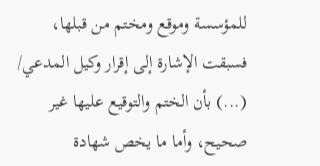للمؤسسة وموقع ومختم من قبلها، فسبقت الإشارة إلى إقرار وكيل المدعي/ (...) بأن الختم والتوقيع عليها غير صحيح، وأما ما يخص شهادة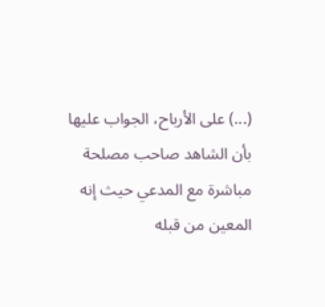(...) على الأرباح، الجواب عليها بأن الشاهد صاحب مصلحة مباشرة مع المدعي حيث إنه المعين من قبله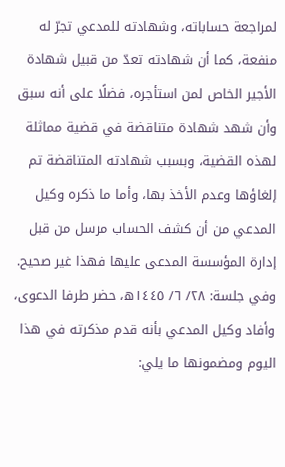لمراجعة حساباته، وشهادته للمدعي تجرّ له منفعة، كما أن شهادته تعدّ من قبيل شهادة الأجير الخاص لمن استأجره، فضلًا على أنه سبق وأن شهد شهادة متناقضة في قضية مماثلة لهذه القضية، وبسبب شهادته المتناقضة تم إلغاؤها وعدم الأخذ بها، وأما ما ذكره وكيل المدعي من أن كشف الحساب مرسل من قبل إدارة المؤسسة المدعى عليها فهذا غير صحيح. وفي جلسة: ٢٨/ ٦/ ١٤٤٥ه، حضر طرفا الدعوى، وأفاد وكيل المدعي بأنه قدم مذكرته في هذا اليوم ومضمونها ما يلي: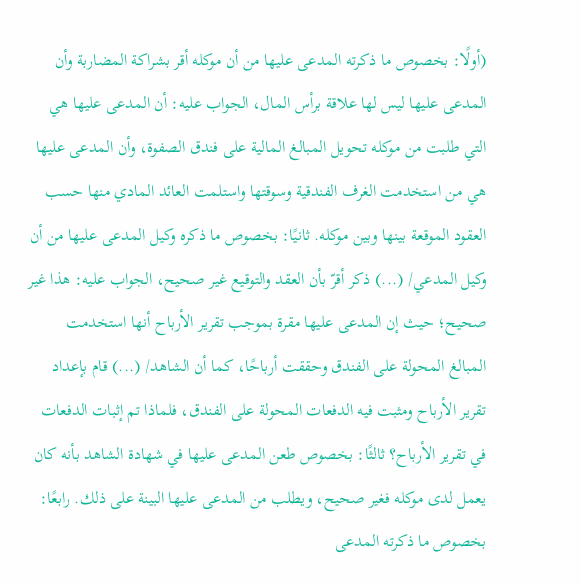(أولًا: بخصوص ما ذكرته المدعى عليها من أن موكله أقر بشراكة المضاربة وأن المدعى عليها ليس لها علاقة برأس المال، الجواب عليه: أن المدعى عليها هي التي طلبت من موكله تحويل المبالغ المالية على فندق الصفوة، وأن المدعى عليها هي من استخدمت الغرف الفندقية وسوقتها واستلمت العائد المادي منها حسب العقود الموقعة بينها وبين موكله. ثانيًا: بخصوص ما ذكره وكيل المدعى عليها من أن وكيل المدعي/ (...) ذكر أقرّ بأن العقد والتوقيع غير صحيح، الجواب عليه: هذا غير صحيح؛ حيث إن المدعى عليها مقرة بموجب تقرير الأرباح أنها استخدمت المبالغ المحولة على الفندق وحققت أرباحًا، كما أن الشاهد/ (...) قام بإعداد تقرير الأرباح ومثبت فيه الدفعات المحولة على الفندق، فلماذا تم إثبات الدفعات في تقرير الأرباح؟ ثالثًا: بخصوص طعن المدعى عليها في شهادة الشاهد بأنه كان يعمل لدى موكله فغير صحيح، ويطلب من المدعى عليها البينة على ذلك. رابعًا: بخصوص ما ذكرته المدعى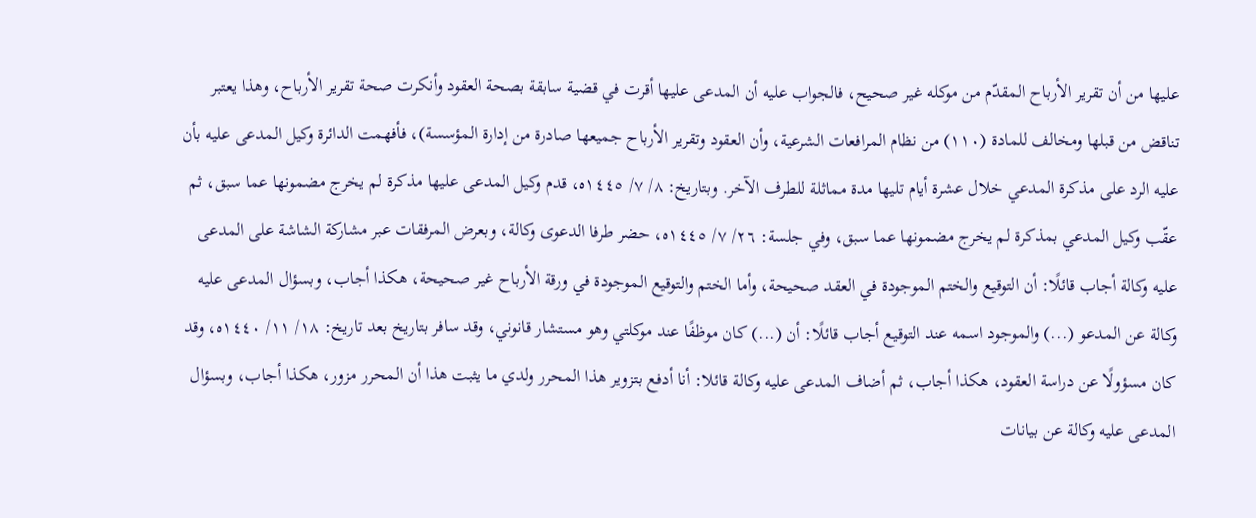عليها من أن تقرير الأرباح المقدّم من موكله غير صحيح، فالجواب عليه أن المدعى عليها أقرت في قضية سابقة بصحة العقود وأنكرت صحة تقرير الأرباح، وهذا يعتبر تناقض من قبلها ومخالف للمادة (١١٠) من نظام المرافعات الشرعية، وأن العقود وتقرير الأرباح جميعها صادرة من إدارة المؤسسة)، فأفهمت الدائرة وكيل المدعى عليه بأن عليه الرد على مذكرة المدعي خلال عشرة أيام تليها مدة مماثلة للطرف الآخر. وبتاريخ: ٨/ ٧/ ١٤٤٥ه، قدم وكيل المدعى عليها مذكرة لم يخرج مضمونها عما سبق، ثم عقّب وكيل المدعي بمذكرة لم يخرج مضمونها عما سبق، وفي جلسة: ٢٦/ ٧/ ١٤٤٥ه، حضر طرفا الدعوى وكالة، وبعرض المرفقات عبر مشاركة الشاشة على المدعى عليه وكالة أجاب قائلًا: أن التوقيع والختم الموجودة في العقد صحيحة، وأما الختم والتوقيع الموجودة في ورقة الأرباح غير صحيحة، هكذا أجاب، وبسؤال المدعى عليه وكالة عن المدعو (...) والموجود اسمه عند التوقيع أجاب قائلًا: أن (...) كان موظفًا عند موكلتي وهو مستشار قانوني، وقد سافر بتاريخ بعد تاريخ: ١٨/ ١١/ ١٤٤٠ه، وقد كان مسؤولًا عن دراسة العقود، هكذا أجاب، ثم أضاف المدعى عليه وكالة قائلا: أنا أدفع بتزوير هذا المحرر ولدي ما يثبت هذا أن المحرر مزور، هكذا أجاب، وبسؤال المدعى عليه وكالة عن بيانات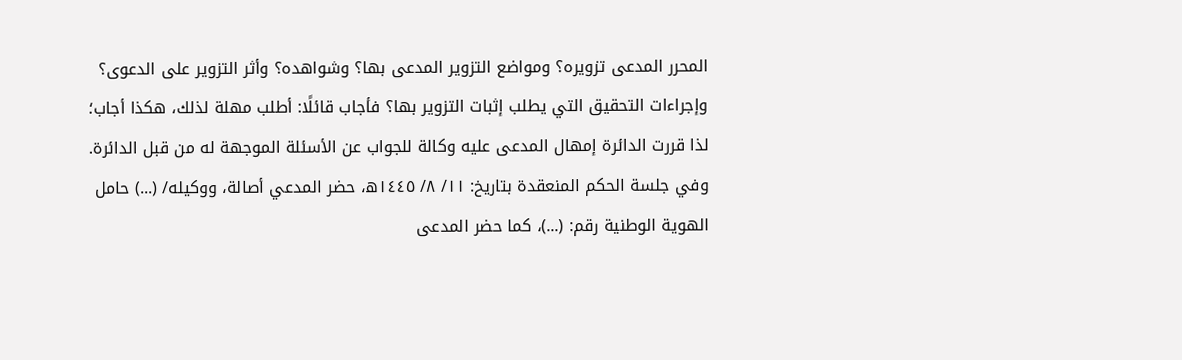المحرر المدعى تزويره؟ ومواضع التزوير المدعى بها؟ وشواهده؟ وأثر التزوير على الدعوى؟ وإجراءات التحقيق التي يطلب إثبات التزوير بها؟ فأجاب قائلًا: أطلب مهلة لذلك، هكذا أجاب؛ لذا قررت الدائرة إمهال المدعى عليه وكالة للجواب عن الأسئلة الموجهة له من قبل الدائرة. وفي جلسة الحكم المنعقدة بتاريخ: ١١/ ٨/ ١٤٤٥ه، حضر المدعي أصالة، ووكيله/ (...) حامل الهوية الوطنية رقم: (...)، كما حضر المدعى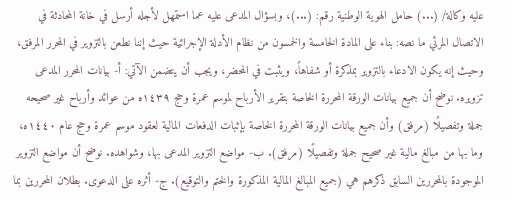عليه وكالة/ (...) حامل الهوية الوطنية رقم: (...)، وبسؤال المدعى عليه عما استمهل لأجله أرسل في خانة المحادثة في الاتصال المرئي ما نصه: بناء على المادة الخامسة والخمسون من نظام الأدلة الإجرائية حيث إننا نطعن بالتزوير في المحرر المرفق، وحيث إنه يكون الادعاء بالتزوير بمذكرة أو شفاهاً، ويثبت في المحضر، ويجب أن يتضمن الآتي: أ- بيانات المحرر المدعى تزويره. نوضح أن جميع بيانات الورقة المحررة الخاصة بتقرير الأرباح لموسم عمرة وحج ١٤٣٩ه من عوائد وأرباح غير صحيحه جملة وتفصيلًا (مرفق) وأن جميع بيانات الورقة المحررة الخاصة بإثبات الدفعات المالية لعقود موسم عمرة وحج عام ١٤٤٠ه، وما بها من مبالغ مالية غير صحيح جملة وتفصيلًا (مرفق). ب- مواضع التزوير المدعى بها، وشواهده. نوضح أن مواضع التزوير الموجودة بالمحررين السابق ذكرهم هي (جميع المبالغ المالية المذكورة والختم والتوقيع). ج- أثره على الدعوى. بطلان المحررين بما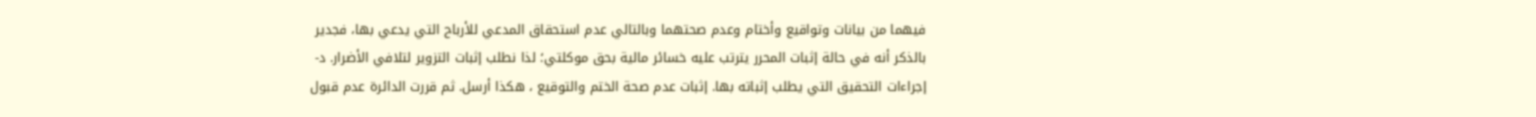فيهما من بيانات وتواقيع وأختام وعدم صحتهما وبالتالي عدم استحقاق المدعي للأرباح التي يدعي بها، فجدير بالذكر أنه في حالة إثبات المحرر يترتب عليه خسائر مالية بحق موكلتي؛ لذا نطلب إثبات التزوير لتلافي الأضرار. د- إجراءات التحقيق التي يطلب إثباته بها. إثبات عدم صحة الختم والتوقيع ، هكذا أرسل. ثم قررت الدائرة عدم قبول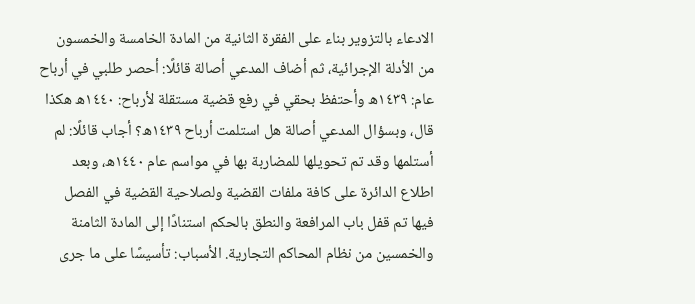الادعاء بالتزوير بناء على الفقرة الثانية من المادة الخامسة والخمسون من الأدلة الإجرائية، ثم أضاف المدعي أصالة قائلًا: أحصر طلبي في أرباح عام: ١٤٣٩ه وأحتفظ بحقي في رفع قضية مستقلة لأرباح: ١٤٤٠ه هكذا قال، وبسؤال المدعي أصالة هل استلمت أرباح ١٤٣٩ه؟ أجاب قائلًا: لم أستلمها وقد تم تحويلها للمضاربة بها في مواسم عام ١٤٤٠ه، وبعد اطلاع الدائرة على كافة ملفات القضية ولصلاحية القضية في الفصل فيها تم قفل باب المرافعة والنطق بالحكم استنادًا إلى المادة الثامنة والخمسين من نظام المحاكم التجارية. الأسباب: تأسيسًا على ما جرى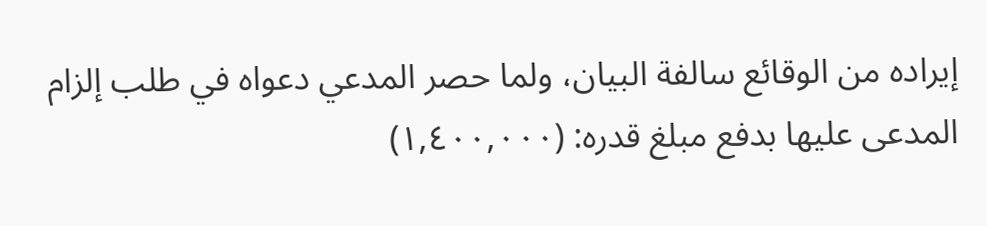إيراده من الوقائع سالفة البيان، ولما حصر المدعي دعواه في طلب إلزام المدعى عليها بدفع مبلغ قدره: (١,٤٠٠,٠٠٠)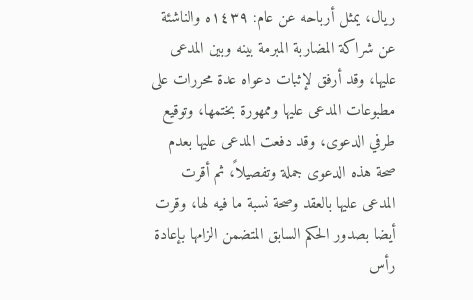ريال، يمثل أرباحه عن عام: ١٤٣٩ه والناشئة عن شراكة المضاربة المبرمة بينه وبين المدعى عليها، وقد أرفق لإثبات دعواه عدة محررات على مطبوعات المدعى عليها وممهورة بختمها، وتوقيع طرفي الدعوى، وقد دفعت المدعى عليها بعدم صحة هذه الدعوى جملة وتفصيلاً، ثم أقرت المدعى عليها بالعقد وصحة نسبة ما فيه لها، وقرت أيضا بصدور الحكم السابق المتضمن الزامها بإعادة رأس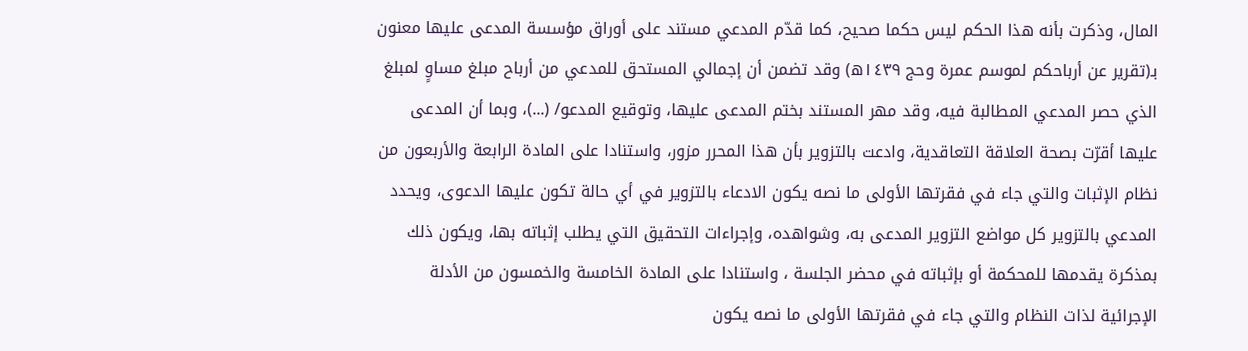المال، وذكرت بأنه هذا الحكم ليس حكما صحيح، كما قدّم المدعي مستند على أوراق مؤسسة المدعى عليها معنون بـ(تقرير عن أرباحكم لموسم عمرة وحج ١٤٣٩ه) وقد تضمن أن إجمالي المستحق للمدعي من أرباح مبلغ مساوٍ لمبلغ الذي حصر المدعي المطالبة فيه، وقد مهر المستند بختم المدعى عليها، وتوقيع المدعو/ (...)، وبما أن المدعى عليها أقرّت بصحة العلاقة التعاقدية، وادعت بالتزوير بأن هذا المحرر مزور، واستنادا على المادة الرابعة والأربعون من نظام الإثبات والتي جاء في فقرتها الأولى ما نصه يكون الادعاء بالتزوير في أي حالة تكون عليها الدعوى، ويحدد المدعي بالتزوير كل مواضع التزوير المدعى به، وشواهده، وإجراءات التحقيق التي يطلب إثباته بها، ويكون ذلك بمذكرة يقدمها للمحكمة أو بإثباته في محضر الجلسة ، واستنادا على المادة الخامسة والخمسون من الأدلة الإجرائية لذات النظام والتي جاء في فقرتها الأولى ما نصه يكون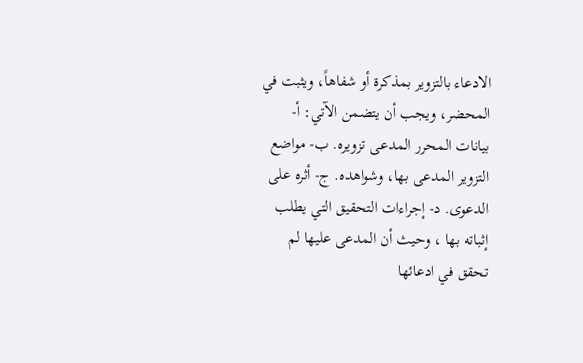الادعاء بالتزوير بمذكرة أو شفاهاً، ويثبت في المحضر، ويجب أن يتضمن الآتي: أ- بيانات المحرر المدعى تزويره. ب- مواضع التزوير المدعى بها، وشواهده. ج- أثره على الدعوى. د- إجراءات التحقيق التي يطلب إثباته بها ، وحيث أن المدعى عليها لم تحقق في ادعائها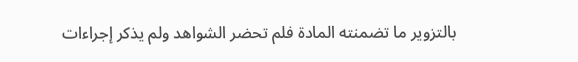بالتزوير ما تضمنته المادة فلم تحضر الشواهد ولم يذكر إجراءات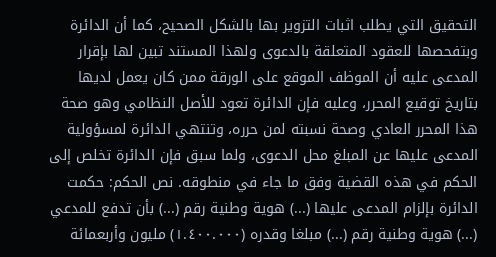التحقيق التي يطلب اثبات التزوير بها بالشكل الصحيح، كما أن الدائرة وبتفحصها للعقود المتعلقة بالدعوى ولهذا المستند تبين لها بإقرار المدعى عليه أن الموظف الموقع على الورقة ممن كان يعمل لديها بتاريخ توقيع المحرر، وعليه فإن الدائرة تعود للأصل النظامي وهو صحة هذا المحرر العادي وصحة نسبته لمن حرره، وتنتهي الدائرة لمسؤولية المدعى عليها عن المبلغ محل الدعوى، ولما سبق فإن الدائرة تخلص إلى الحكم في هذه القضية وفق ما جاء في منطوقه. نص الحكم: حكمت الدائرة بإلزام المدعى عليها (...) هوية وطنية رقم (...) بأن تدفع للمدعي (...) هوية وطنية رقم (...) مبلغا وقدره (١.٤٠٠.٠٠٠) مليون وأربعمائة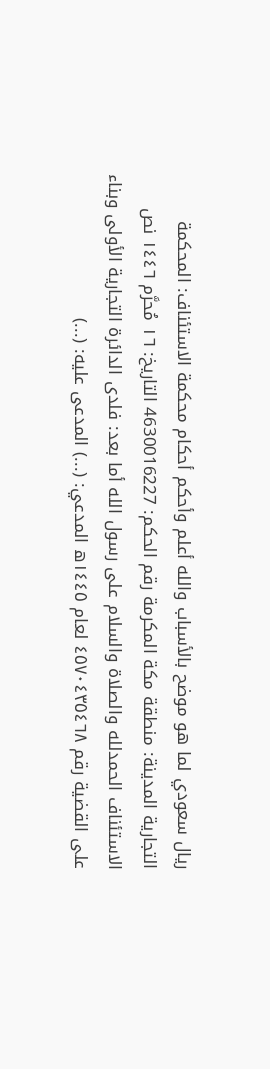ريال سعودي لما هو موضح بالأسباب والله أعلم وأحكم أحكام محكمة الاستئناف: المحكمة التجارية المدينة: منطقة مكة المكرمة رقم الحكم: 4630016227 التاريخ: ١٦ مُحرَّم ١٤٤٦ نص الاستئناف الحمدلله والصلاة والسلام على رسول الله أما بعد: فلدى الدائرة التجارية الأولى وبناء على القضية رقم ٤٥٧٠٤٣٥٤٦٨ لعام ١٤٤٥ه المدعي: (...) المدعى عليه: (...)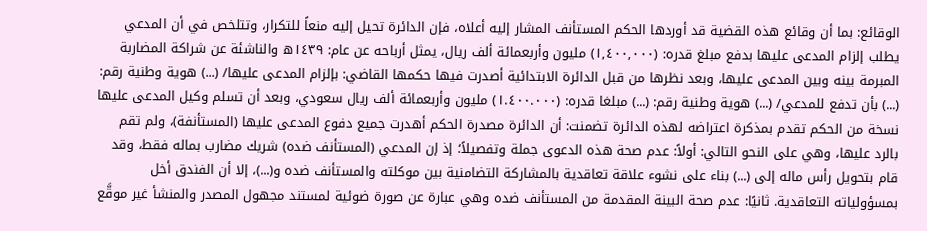الوقائع: بما أن وقائع هذه القضية قد أوردها الحكم المستأنف المشار إليه أعلاه، فإن الدائرة تحيل إليه منعاً للتكرار، وتتلخص في أن المدعي يطلب إلزام المدعى عليها بدفع مبلغ قدره: (١,٤٠٠,٠٠٠) مليون وأربعمائة ألف ريال، يمثل أرباحه عن عام: ١٤٣٩ه والناشئة عن شراكة المضاربة المبرمة بينه وبين المدعى عليها، وبعد نظرها من قبل الدائرة الابتدائية أصدرت فيها حكمها القاضي: بإلزام المدعى عليها/ (...) هوية وطنية رقم: (...) بأن تدفع للمدعي/ (...) هوية وطنية رقم: (...) مبلغا قدره: (١.٤٠٠.٠٠٠) مليون وأربعمائة ألف ريال سعودي، وبعد أن تسلم وكيل المدعى عليها نسخة من الحكم تقدم بمذكرة اعتراضه لهذه الدائرة تضمنت: أن الدائرة مصدرة الحكم أهدرت جميع دفوع المدعى عليها (المستأنفة)، ولم تقم بالرد عليها، وهي على النحو التالي: أولاً: عدم صحة هذه الدعوى جملة وتفصيلاً؛ إذ إن المدعي (المستأنف ضده) شريك مضارب بماله فقط، وقد قام بتحويل رأس ماله إلى (...) بناء على نشوء علاقة تعاقدية بالمشاركة التضامنية بين موكلته والمستأنف ضده و(...)، إلا أن الفندق أخل بمسؤولياته التعاقدية. ثانيًا: عدم صحة البينة المقدمة من المستأنف ضده وهي عبارة عن صورة ضوئية لمستند مجهول المصدر والمنشأ غير موقَّع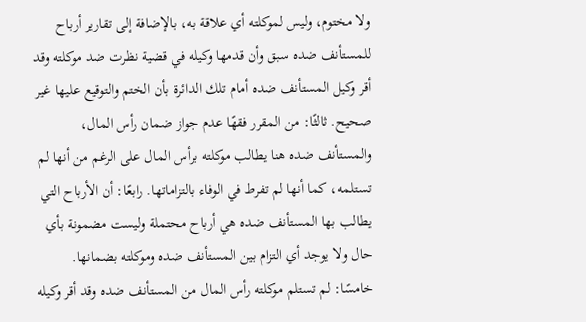ولا مختوم، وليس لموكلته أي علاقة به، بالإضافة إلى تقارير أرباح للمستأنف ضده سبق وأن قدمها وكيله في قضية نظرت ضد موكلته وقد أقر وكيل المستأنف ضده أمام تلك الدائرة بأن الختم والتوقيع عليها غير صحيح. ثالثًا: من المقرر فقهًا عدم جواز ضمان رأس المال، والمستأنف ضده هنا يطالب موكلته برأس المال على الرغم من أنها لم تستلمه، كما أنها لم تفرط في الوفاء بالتزاماتها. رابعًا: أن الأرباح التي يطالب بها المستأنف ضده هي أرباح محتملة وليست مضمونة بأي حال ولا يوجد أي التزام بين المستأنف ضده وموكلته بضمانها. خامسًا: لم تستلم موكلته رأس المال من المستأنف ضده وقد أقر وكيله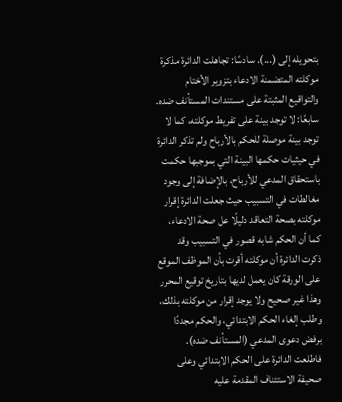بتحويله إلى (...). سادسًا: تجاهلت الدائرة مذكرة موكلته المتضمنة الادعاء بتزوير الأختام والتواقيع المثبتة على مستندات المستأنف ضده. سابعًا: لا توجد بينة على تفريط موكلته، كما لا توجد بينة موصلة للحكم بالأرباح ولم تذكر الدائرة في حيثيات حكمها البينة التي بموجبها حكمت باستحقاق المدعي للأرباح، بالإضافة إلى وجود مغالطات في التسبيب حيث جعلت الدائرة إقرار موكلته بصحة التعاقد دليلًا عل صحة الادعاء، كما أن الحكم شابه قصور في التسبيب وقد ذكرت الدائرة أن موكلته أقرت بأن الموظف الموقع على الورقة كان يعمل لديها بتاريخ توقيع المحرر وهذا غير صحيح ولا يوجد إقرار من موكلته بذلك، وطلب إلغاء الحكم الابتدائي، والحكم مجددًا برفض دعوى المدعي (المستأنف ضده). فاطلعت الدائرة على الحكم الابتدائي وعلى صحيفة الاستئناف المقدمة عليه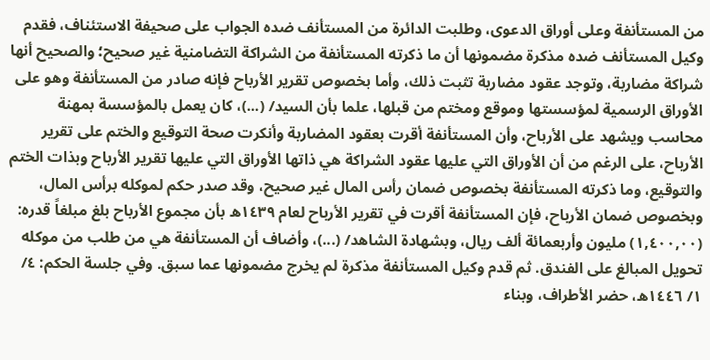من المستأنفة وعلى أوراق الدعوى، وطلبت الدائرة من المستأنف ضده الجواب على صحيفة الاستئناف، فقدم وكيل المستأنف ضده مذكرة مضمونها أن ما ذكرته المستأنفة من الشراكة التضامنية غير صحيح؛ والصحيح أنها شراكة مضاربة، وتوجد عقود مضاربة تثبت ذلك، وأما بخصوص تقرير الأرباح فإنه صادر من المستأنفة وهو على الأوراق الرسمية لمؤسستها وموقع ومختم من قبلها، علما بأن السيد/ (...)، كان يعمل بالمؤسسة بمهنة محاسب ويشهد على الأرباح، وأن المستأنفة أقرت بعقود المضاربة وأنكرت صحة التوقيع والختم على تقرير الأرباح، على الرغم من أن الأوراق التي عليها عقود الشراكة هي ذاتها الأوراق التي عليها تقرير الأرباح وبذات الختم والتوقيع، وما ذكرته المستأنفة بخصوص ضمان رأس المال غير صحيح، وقد صدر حكم لموكله برأس المال، وبخصوص ضمان الأرباح، فإن المستأنفة أقرت في تقرير الأرباح لعام ١٤٣٩ه بأن مجموع الأرباح بلغ مبلغاً قدره: (١,٤٠٠,٠٠) مليون وأربعمائة ألف ريال، وبشهادة الشاهد/ (...)، وأضاف أن المستأنفة هي من طلب من موكله تحويل المبالغ على الفندق. ثم قدم وكيل المستأنفة مذكرة لم يخرج مضمونها عما سبق. وفي جلسة الحكم: ٤/ ١/ ١٤٤٦ه، حضر الأطراف، وبناء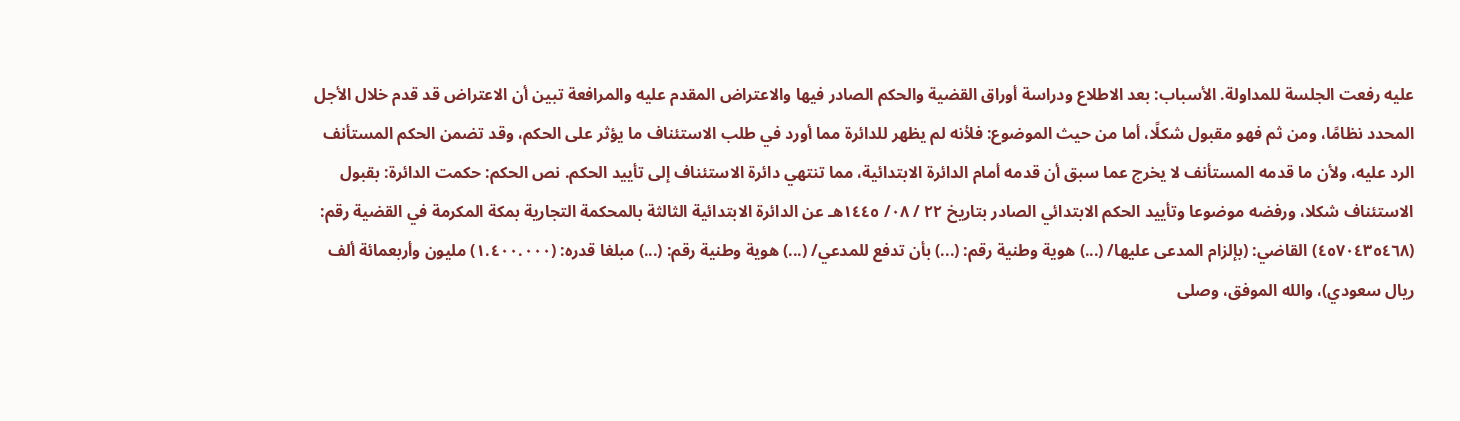عليه رفعت الجلسة للمداولة. الأسباب: بعد الاطلاع ودراسة أوراق القضية والحكم الصادر فيها والاعتراض المقدم عليه والمرافعة تبين أن الاعتراض قد قدم خلال الأجل المحدد نظامًا، ومن ثم فهو مقبول شكلًا، أما من حيث الموضوع: فلأنه لم يظهر للدائرة مما أورد في طلب الاستئناف ما يؤثر على الحكم، وقد تضمن الحكم المستأنف الرد عليه، ولأن ما قدمه المستأنف لا يخرج عما سبق أن قدمه أمام الدائرة الابتدائية، مما تنتهي دائرة الاستئناف إلى تأييد الحكم. نص الحكم: حكمت الدائرة: بقبول الاستئناف شكلا، ورفضه موضوعا وتأييد الحكم الابتدائي الصادر بتاريخ ٢٢ / ٠٨/ ١٤٤٥هـ عن الدائرة الابتدائية الثالثة بالمحكمة التجارية بمكة المكرمة في القضية رقم: (٤٥٧٠٤٣٥٤٦٨) القاضي: (بإلزام المدعى عليها/ (...) هوية وطنية رقم: (...) بأن تدفع للمدعي/ (...) هوية وطنية رقم: (...) مبلغا قدره: (١.٤٠٠.٠٠٠) مليون وأربعمائة ألف ريال سعودي)، والله الموفق، وصلى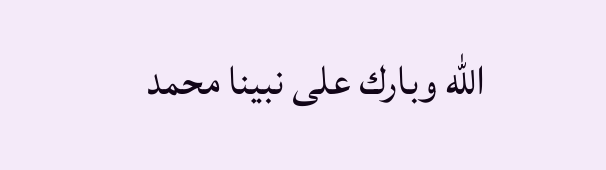الله وبارك على نبينا محمد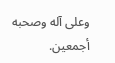وعلى آله وصحبه أجمعين.